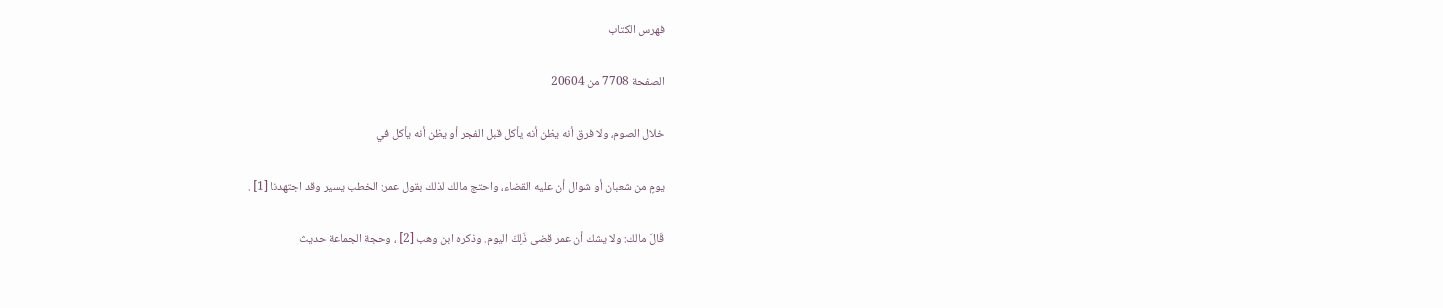فهرس الكتاب

الصفحة 7708 من 20604

خلال الصوم، ولا فرق أنه يظن أنه يأكل قبل الفجر أو يظن أنه يأكل في

يومٍ من شعبان أو شوال أن عليه القضاء، واحتج مالك لذلك بقول عمر: الخطب يسير وقد اجتهدنا [1] .

قَالَ مالك: ولا يشك أن عمر قضى ذَلِكَ اليوم. وذكره ابن وهب [2] ، وحجة الجماعة حديث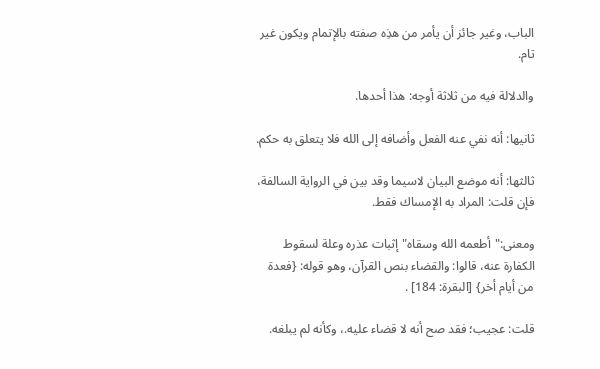الباب، وغير جائز أن يأمر من هذِه صفته بالإتمام ويكون غير تام.

والدلالة فيه من ثلاثة أوجه: هذا أحدها.

ثانيها: أنه نفي عنه الفعل وأضافه إلى الله فلا يتعلق به حكم.

ثالثها: أنه موضع البيان لاسيما وقد بين في الرواية السالفة، فإن قلت: المراد به الإمساك فقط.

ومعنى:"أطعمه الله وسقاه"إثبات عذره وعلة لسقوط الكفارة عنه، قالوا: والقضاء بنص القرآن، وهو قوله: {فعدة من أيام أخر} [البقرة: 184] .

قلت: عجيب؛ فقد صح أنه لا قضاء عليه.، وكأنه لم يبلغه.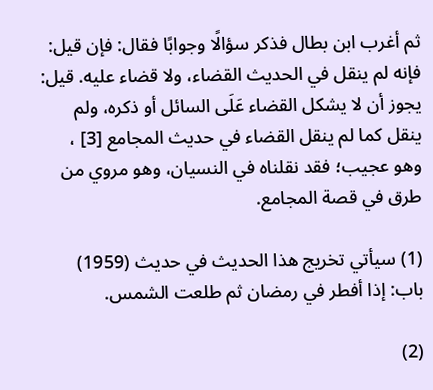ثم أغرب ابن بطال فذكر سؤالًا وجوابًا فقال: فإن قيل: فإنه لم ينقل في الحديث القضاء، ولا قضاء عليه. قيل: يجوز أن لا يشكل القضاء عَلَى السائل أو ذكره، ولم ينقل كما لم ينقل القضاء في حديث المجامع [3] ، وهو عجيب؛ فقد نقلناه في النسيان، وهو مروي من طرق في قصة المجامع.

(1) سيأتي تخريج هذا الحديث في حديث (1959) باب: إذا أفطر في رمضان ثم طلعت الشمس.

(2)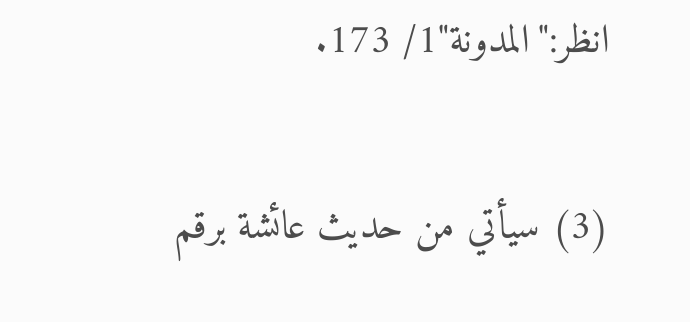انظر:"المدونة"1/ 173.

(3) سيأتي من حديث عائشة برقم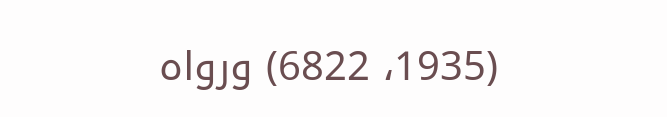(1935، 6822) ورواه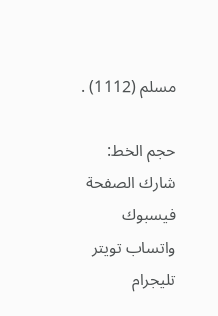مسلم (1112) .

حجم الخط:
شارك الصفحة
فيسبوك واتساب تويتر تليجرام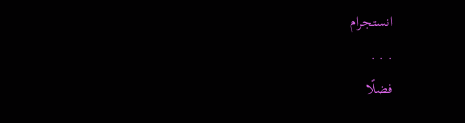انستجرام
. . .
فضلًا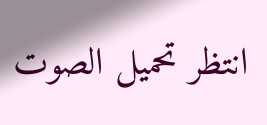انتظر تحميل الصوت